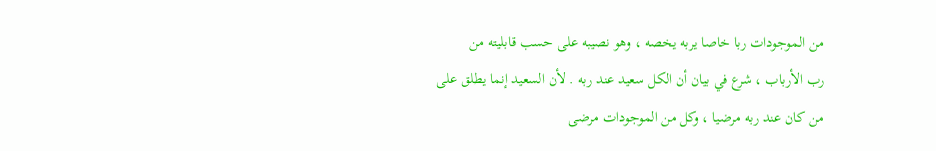من الموجودات ربا خاصا يربه يخصه ، وهو نصيبه على حسب قابليته من
رب الأرباب ، شرع في بيان أن الكل سعيد عند ربه . لأن السعيد إنما يطلق على
من كان عند ربه مرضيا ، وكل من الموجودات مرضى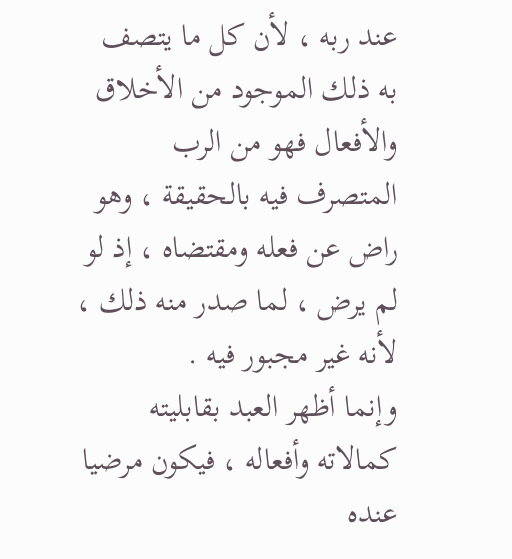عند ربه ، لأن كل ما يتصف
به ذلك الموجود من الأخلاق والأفعال فهو من الرب المتصرف فيه بالحقيقة ، وهو
راض عن فعله ومقتضاه ، إذ لو لم يرض ، لما صدر منه ذلك ، لأنه غير مجبور فيه .
وإنما أظهر العبد بقابليته كمالاته وأفعاله ، فيكون مرضيا عنده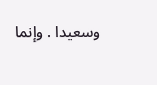وسعيدا . وإنما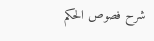شرح فصوص الحكم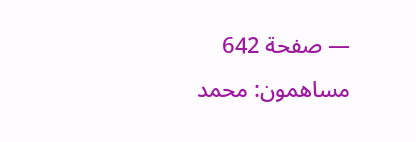— صفحة 642
مساهمون: محمد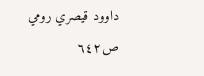داوود قيصري رومي
ص٦٤٢